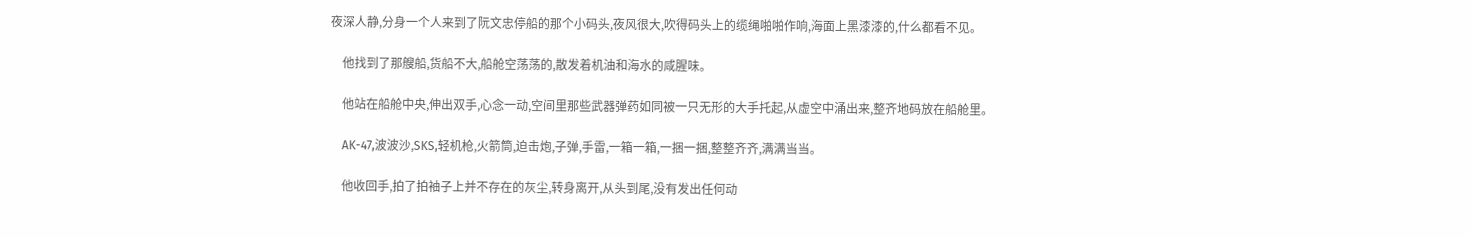夜深人静,分身一个人来到了阮文忠停船的那个小码头,夜风很大,吹得码头上的缆绳啪啪作响,海面上黑漆漆的,什么都看不见。

    他找到了那艘船,货船不大,船舱空荡荡的,散发着机油和海水的咸腥味。

    他站在船舱中央,伸出双手,心念一动,空间里那些武器弹药如同被一只无形的大手托起,从虚空中涌出来,整齐地码放在船舱里。

    AK-47,波波沙,SKS,轻机枪,火箭筒,迫击炮,子弹,手雷,一箱一箱,一捆一捆,整整齐齐,满满当当。

    他收回手,拍了拍袖子上并不存在的灰尘,转身离开,从头到尾,没有发出任何动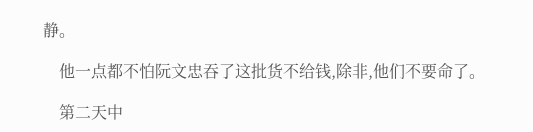静。

    他一点都不怕阮文忠吞了这批货不给钱,除非,他们不要命了。

    第二天中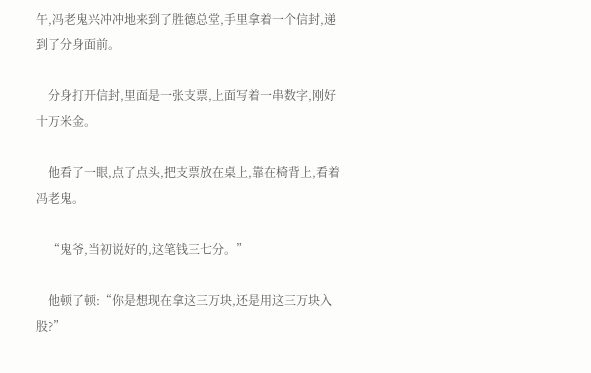午,冯老鬼兴冲冲地来到了胜德总堂,手里拿着一个信封,递到了分身面前。

    分身打开信封,里面是一张支票,上面写着一串数字,刚好十万米金。

    他看了一眼,点了点头,把支票放在桌上,靠在椅背上,看着冯老鬼。

    “鬼爷,当初说好的,这笔钱三七分。”

    他顿了顿:“你是想现在拿这三万块,还是用这三万块入股?”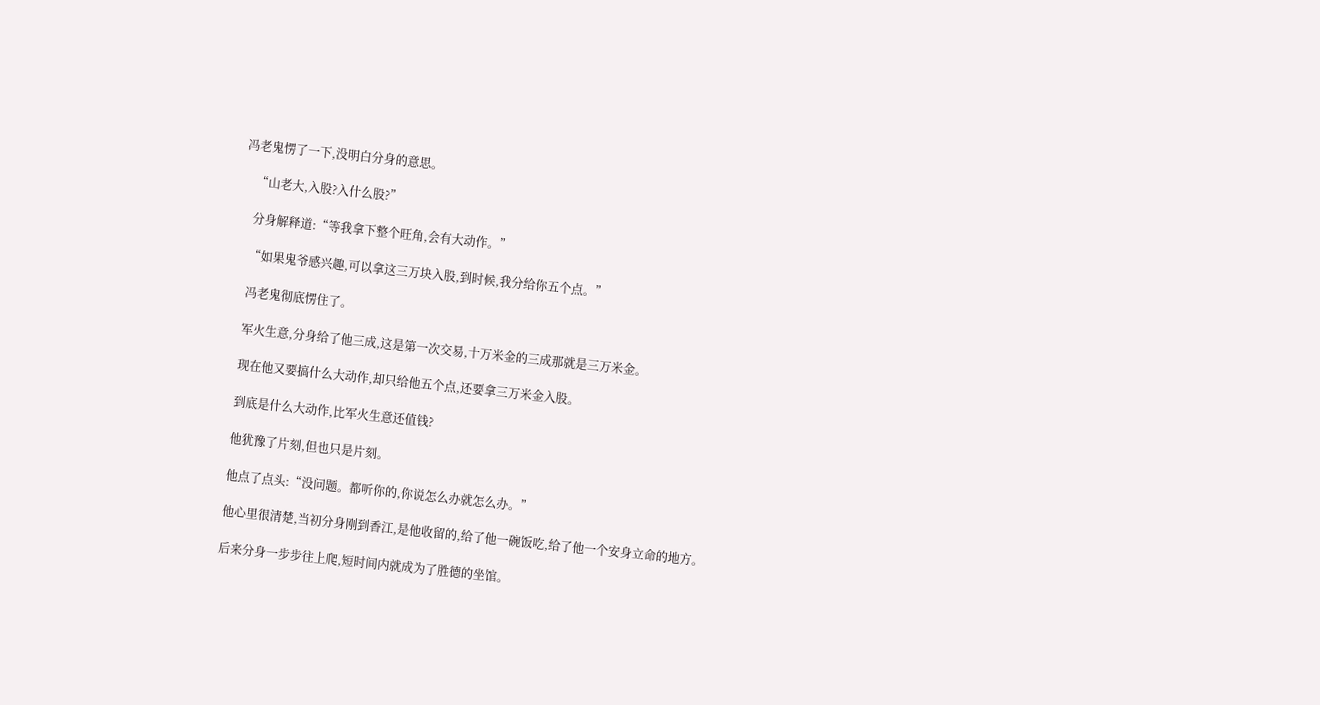冯老鬼愣了一下,没明白分身的意思。

    “山老大,入股?入什么股?”

    分身解释道:“等我拿下整个旺角,会有大动作。”

    “如果鬼爷感兴趣,可以拿这三万块入股,到时候,我分给你五个点。”

    冯老鬼彻底愣住了。

    军火生意,分身给了他三成,这是第一次交易,十万米金的三成那就是三万米金。

    现在他又要搞什么大动作,却只给他五个点,还要拿三万米金入股。

    到底是什么大动作,比军火生意还值钱?

    他犹豫了片刻,但也只是片刻。

    他点了点头:“没问题。都听你的,你说怎么办就怎么办。”

    他心里很清楚,当初分身刚到香江,是他收留的,给了他一碗饭吃,给了他一个安身立命的地方。

    后来分身一步步往上爬,短时间内就成为了胜德的坐馆。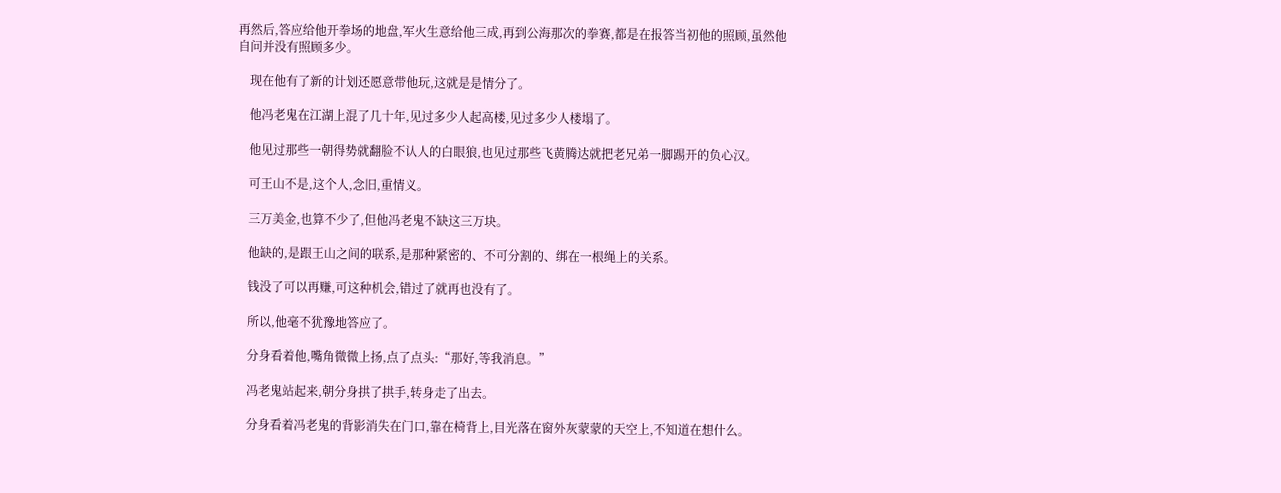再然后,答应给他开拳场的地盘,军火生意给他三成,再到公海那次的拳赛,都是在报答当初他的照顾,虽然他自问并没有照顾多少。

    现在他有了新的计划还愿意带他玩,这就是是情分了。

    他冯老鬼在江湖上混了几十年,见过多少人起高楼,见过多少人楼塌了。

    他见过那些一朝得势就翻脸不认人的白眼狼,也见过那些飞黄腾达就把老兄弟一脚踢开的负心汉。

    可王山不是,这个人,念旧,重情义。

    三万美金,也算不少了,但他冯老鬼不缺这三万块。

    他缺的,是跟王山之间的联系,是那种紧密的、不可分割的、绑在一根绳上的关系。

    钱没了可以再赚,可这种机会,错过了就再也没有了。

    所以,他毫不犹豫地答应了。

    分身看着他,嘴角微微上扬,点了点头:“那好,等我消息。”

    冯老鬼站起来,朝分身拱了拱手,转身走了出去。

    分身看着冯老鬼的背影消失在门口,靠在椅背上,目光落在窗外灰蒙蒙的天空上,不知道在想什么。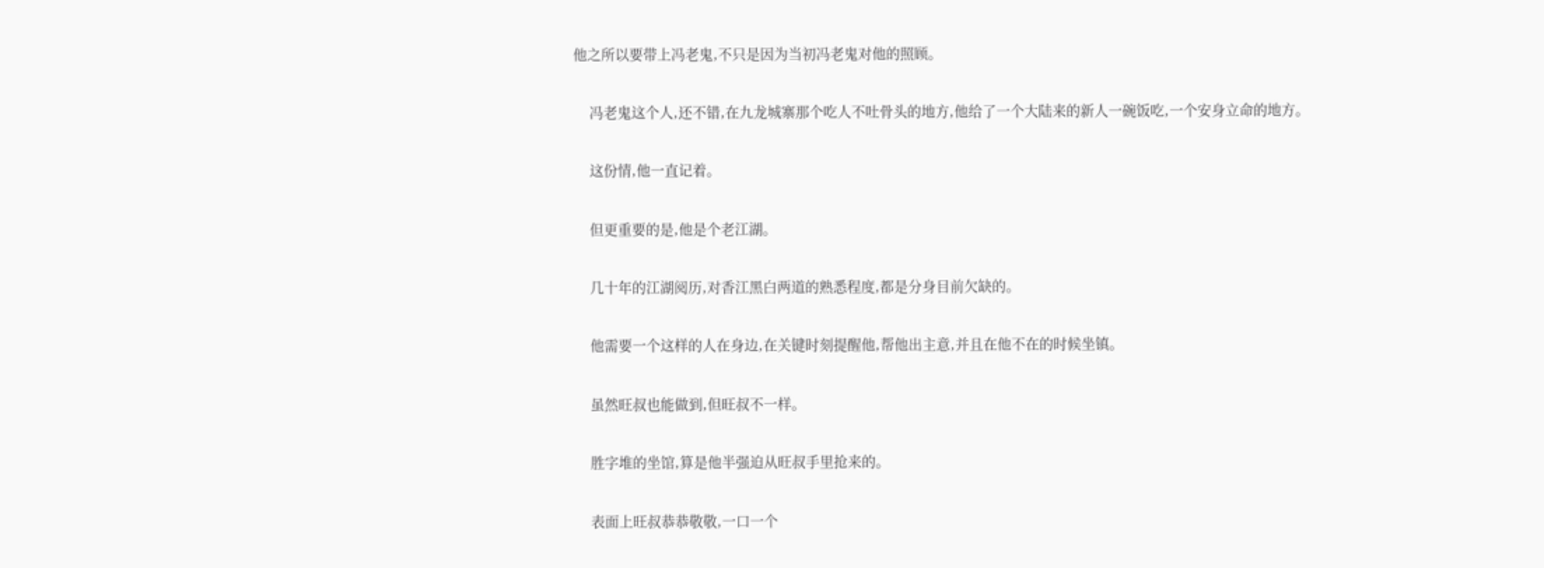他之所以要带上冯老鬼,不只是因为当初冯老鬼对他的照顾。

    冯老鬼这个人,还不错,在九龙城寨那个吃人不吐骨头的地方,他给了一个大陆来的新人一碗饭吃,一个安身立命的地方。

    这份情,他一直记着。

    但更重要的是,他是个老江湖。

    几十年的江湖阅历,对香江黑白两道的熟悉程度,都是分身目前欠缺的。

    他需要一个这样的人在身边,在关键时刻提醒他,帮他出主意,并且在他不在的时候坐镇。

    虽然旺叔也能做到,但旺叔不一样。

    胜字堆的坐馆,算是他半强迫从旺叔手里抢来的。

    表面上旺叔恭恭敬敬,一口一个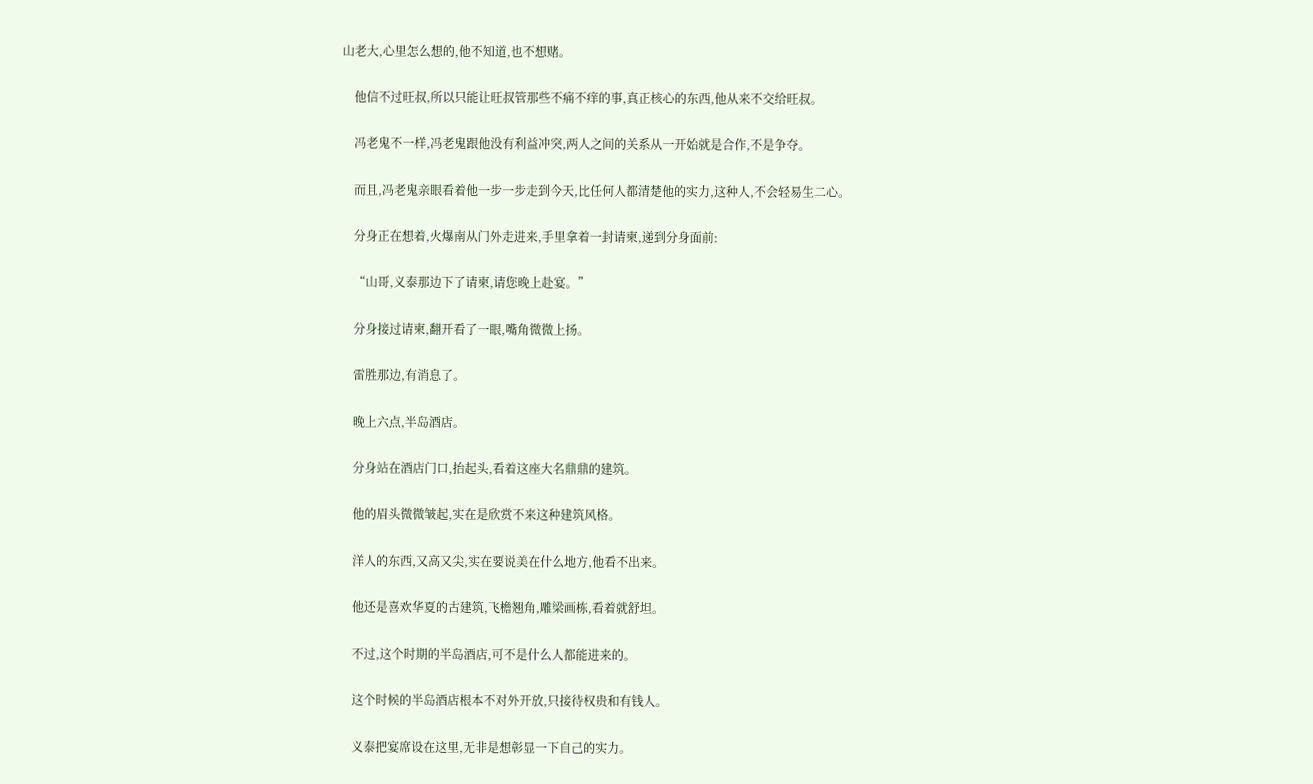山老大,心里怎么想的,他不知道,也不想赌。

    他信不过旺叔,所以只能让旺叔管那些不痛不痒的事,真正核心的东西,他从来不交给旺叔。

    冯老鬼不一样,冯老鬼跟他没有利益冲突,两人之间的关系从一开始就是合作,不是争夺。

    而且,冯老鬼亲眼看着他一步一步走到今天,比任何人都清楚他的实力,这种人,不会轻易生二心。

    分身正在想着,火爆南从门外走进来,手里拿着一封请柬,递到分身面前:

    “山哥,义泰那边下了请柬,请您晚上赴宴。”

    分身接过请柬,翻开看了一眼,嘴角微微上扬。

    雷胜那边,有消息了。

    晚上六点,半岛酒店。

    分身站在酒店门口,抬起头,看着这座大名鼎鼎的建筑。

    他的眉头微微皱起,实在是欣赏不来这种建筑风格。

    洋人的东西,又高又尖,实在要说美在什么地方,他看不出来。

    他还是喜欢华夏的古建筑,飞檐翘角,雕梁画栋,看着就舒坦。

    不过,这个时期的半岛酒店,可不是什么人都能进来的。

    这个时候的半岛酒店根本不对外开放,只接待权贵和有钱人。

    义泰把宴席设在这里,无非是想彰显一下自己的实力。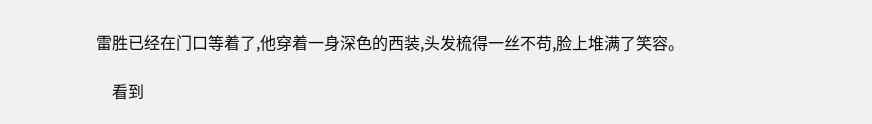雷胜已经在门口等着了,他穿着一身深色的西装,头发梳得一丝不苟,脸上堆满了笑容。

    看到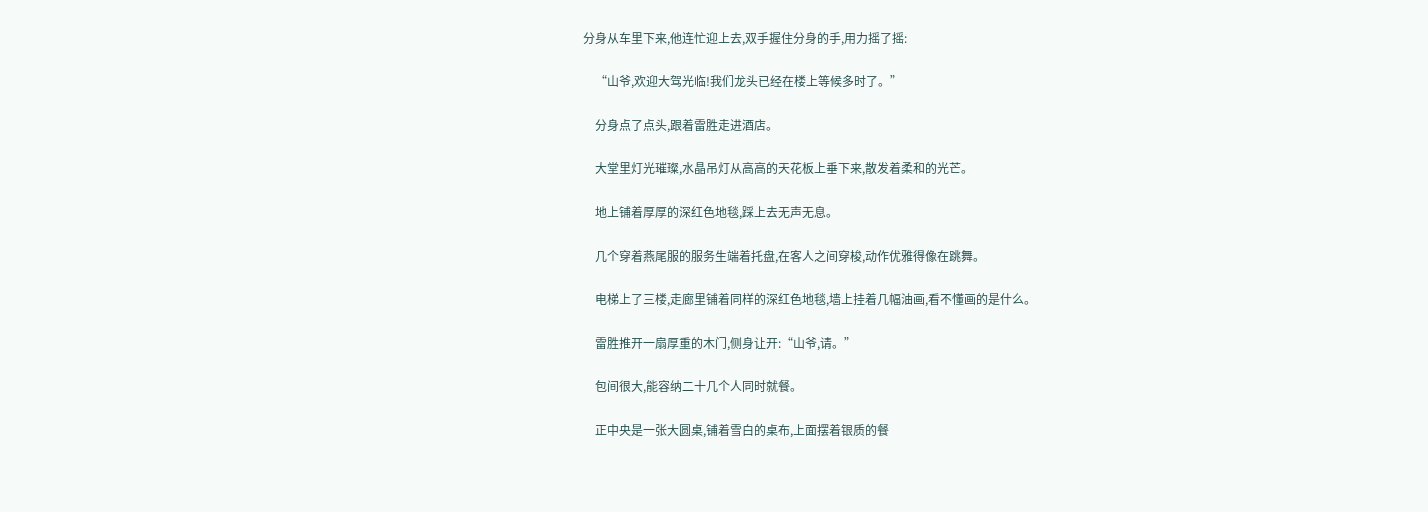分身从车里下来,他连忙迎上去,双手握住分身的手,用力摇了摇:

    “山爷,欢迎大驾光临!我们龙头已经在楼上等候多时了。”

    分身点了点头,跟着雷胜走进酒店。

    大堂里灯光璀璨,水晶吊灯从高高的天花板上垂下来,散发着柔和的光芒。

    地上铺着厚厚的深红色地毯,踩上去无声无息。

    几个穿着燕尾服的服务生端着托盘,在客人之间穿梭,动作优雅得像在跳舞。

    电梯上了三楼,走廊里铺着同样的深红色地毯,墙上挂着几幅油画,看不懂画的是什么。

    雷胜推开一扇厚重的木门,侧身让开:“山爷,请。”

    包间很大,能容纳二十几个人同时就餐。

    正中央是一张大圆桌,铺着雪白的桌布,上面摆着银质的餐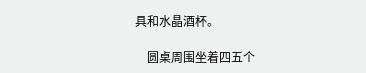具和水晶酒杯。

    圆桌周围坐着四五个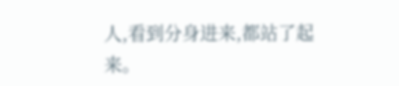人,看到分身进来,都站了起来。